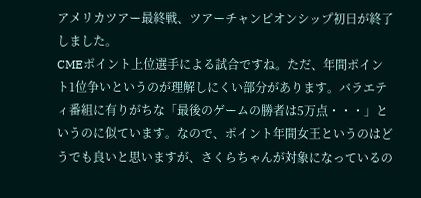アメリカツアー最終戦、ツアーチャンピオンシップ初日が終了しました。
CMEポイント上位選手による試合ですね。ただ、年間ポイント1位争いというのが理解しにくい部分があります。バラエティ番組に有りがちな「最後のゲームの勝者は5万点・・・」というのに似ています。なので、ポイント年間女王というのはどうでも良いと思いますが、さくらちゃんが対象になっているの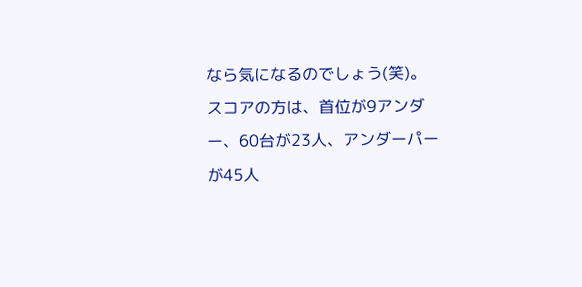なら気になるのでしょう(笑)。
スコアの方は、首位が9アンダー、60台が23人、アンダーパーが45人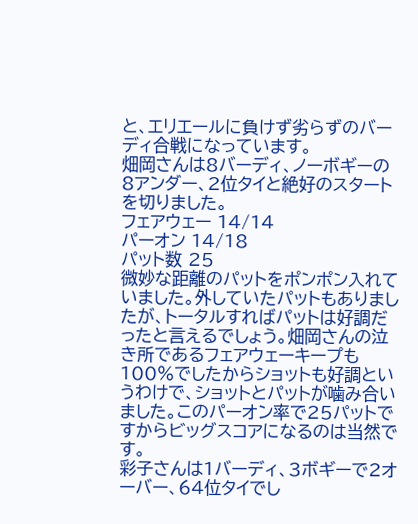と、エリエールに負けず劣らずのバーディ合戦になっています。
畑岡さんは8バーディ、ノーボギーの8アンダー、2位タイと絶好のスタートを切りました。
フェアウェー 14/14
パーオン 14/18
パット数 25
微妙な距離のパットをポンポン入れていました。外していたパットもありましたが、トータルすればパットは好調だったと言えるでしょう。畑岡さんの泣き所であるフェアウェーキープも100%でしたからショットも好調というわけで、ショットとパットが噛み合いました。このパーオン率で25パットですからビッグスコアになるのは当然です。
彩子さんは1バーディ、3ボギーで2オーバー、64位タイでし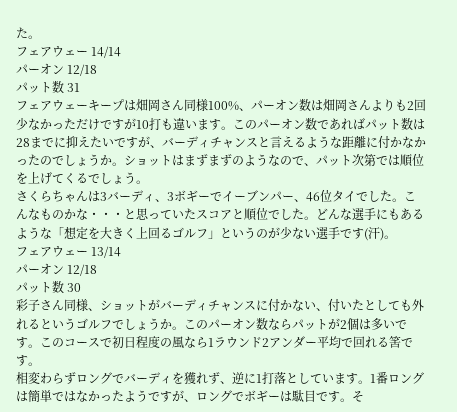た。
フェアウェー 14/14
パーオン 12/18
パット数 31
フェアウェーキープは畑岡さん同様100%、パーオン数は畑岡さんよりも2回少なかっただけですが10打も違います。このパーオン数であればパット数は28までに抑えたいですが、バーディチャンスと言えるような距離に付かなかったのでしょうか。ショットはまずまずのようなので、パット次第では順位を上げてくるでしょう。
さくらちゃんは3バーディ、3ボギーでイーブンパー、46位タイでした。こんなものかな・・・と思っていたスコアと順位でした。どんな選手にもあるような「想定を大きく上回るゴルフ」というのが少ない選手です(汗)。
フェアウェー 13/14
パーオン 12/18
パット数 30
彩子さん同様、ショットがバーディチャンスに付かない、付いたとしても外れるというゴルフでしょうか。このパーオン数ならパットが2個は多いです。このコースで初日程度の風なら1ラウンド2アンダー平均で回れる筈です。
相変わらずロングでバーディを獲れず、逆に1打落としています。1番ロングは簡単ではなかったようですが、ロングでボギーは駄目です。そ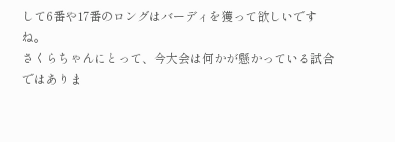して6番や17番のロングはバーディを獲って欲しいですね。
さくらちゃんにとって、今大会は何かが懸かっている試合ではありま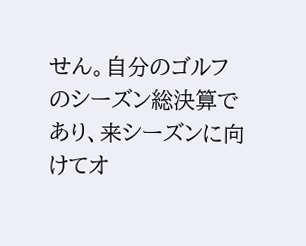せん。自分のゴルフのシーズン総決算であり、来シーズンに向けてオ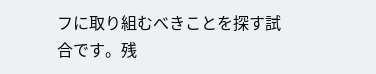フに取り組むべきことを探す試合です。残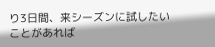り3日間、来シーズンに試したいことがあれば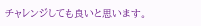チャレンジしても良いと思います。